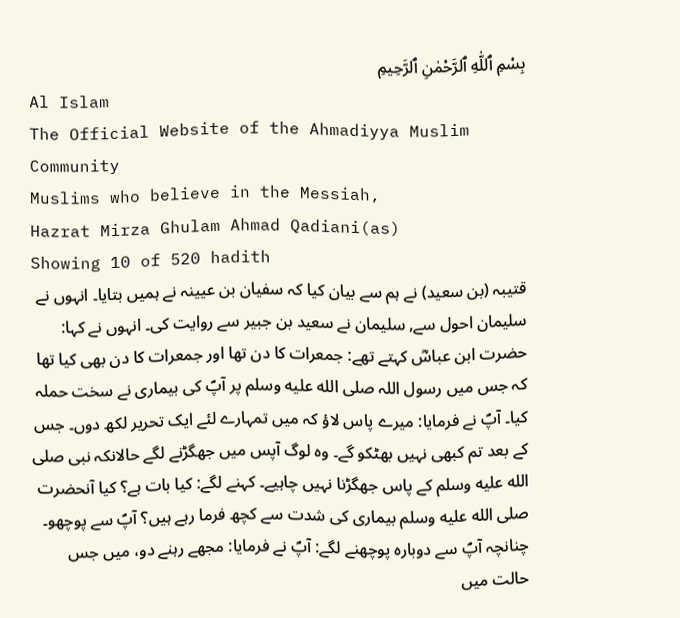بِسْمِ ٱللّٰهِ ٱلرَّحْمٰنِ ٱلرَّحِيمِ
Al Islam
The Official Website of the Ahmadiyya Muslim Community
Muslims who believe in the Messiah,
Hazrat Mirza Ghulam Ahmad Qadiani(as)
Showing 10 of 520 hadith
قتیبہ (بن سعید) نے ہم سے بیان کیا کہ سفیان بن عیینہ نے ہمیں بتایا۔ انہوں نے سلیمان احول سے, سلیمان نے سعید بن جبیر سے روایت کی۔ انہوں نے کہا: حضرت ابن عباسؓ کہتے تھے: جمعرات کا دن تھا اور جمعرات کا دن بھی کیا تھا کہ جس میں رسول اللہ صلى الله عليه وسلم پر آپؐ کی بیماری نے سخت حملہ کیا۔ آپؐ نے فرمایا: میرے پاس لاؤ کہ میں تمہارے لئے ایک تحریر لکھ دوں۔ جس کے بعد تم کبھی نہیں بھٹکو گے۔ وہ لوگ آپس میں جھگڑنے لگے حالانکہ نبی صلى الله عليه وسلم کے پاس جھگڑنا نہیں چاہیے۔ کہنے لگے: کیا بات ہے؟ کیا آنحضرت صلى الله عليه وسلم بیماری کی شدت سے کچھ فرما رہے ہیں؟ آپؐ سے پوچھو۔ چنانچہ آپؐ سے دوبارہ پوچھنے لگے: آپؐ نے فرمایا: مجھے رہنے دو، میں جس حالت میں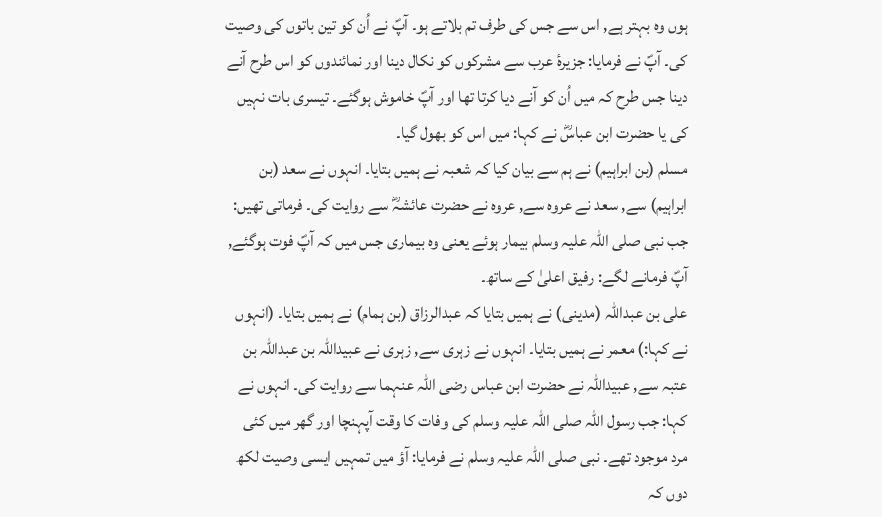ہوں وہ بہتر ہے, اس سے جس کی طرف تم بلاتے ہو۔ آپؐ نے اُن کو تین باتوں کی وصیت کی۔ آپؐ نے فرمایا: جزیرۂ عرب سے مشرکوں کو نکال دینا اور نمائندوں کو اس طرح آنے دینا جس طرح کہ میں اُن کو آنے دیا کرتا تھا اور آپؐ خاموش ہوگئے۔ تیسری بات نہیں کی یا حضرت ابن عباسؓ نے کہا: میں اس کو بھول گیا۔
مسلم (بن ابراہیم) نے ہم سے بیان کیا کہ شعبہ نے ہمیں بتایا۔ انہوں نے سعد (بن ابراہیم) سے, سعد نے عروہ سے, عروہ نے حضرت عائشہؓ سے روایت کی۔ فرماتی تھیں: جب نبی صلی اللہ علیہ وسلم بیمار ہوئے یعنی وہ بیماری جس میں کہ آپؐ فوت ہوگئے, آپؐ فرمانے لگے: رفیق اعلیٰ کے ساتھ۔
علی بن عبداللہ (مدینی) نے ہمیں بتایا کہ عبدالرزاق (بن ہمام) نے ہمیں بتایا۔ (انہوں نے کہا:) معمر نے ہمیں بتایا۔ انہوں نے زہری سے, زہری نے عبیداللہ بن عبداللہ بن عتبہ سے, عبیداللہ نے حضرت ابن عباس رضی اللہ عنہما سے روایت کی۔ انہوں نے کہا: جب رسول اللہ صلی اللہ علیہ وسلم کی وفات کا وقت آپہنچا اور گھر میں کئی مرد موجود تھے۔ نبی صلی اللہ علیہ وسلم نے فرمایا: آؤ میں تمہیں ایسی وصیت لکھ دوں کہ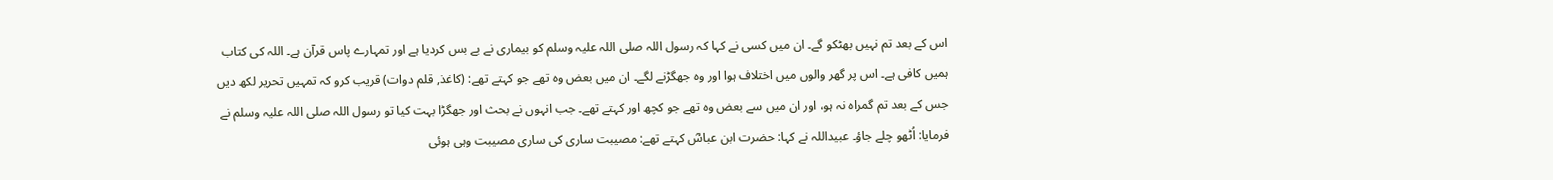اس کے بعد تم نہیں بھٹکو گے۔ ان میں کسی نے کہا کہ رسول اللہ صلی اللہ علیہ وسلم کو بیماری نے بے بس کردیا ہے اور تمہارے پاس قرآن ہے۔ اللہ کی کتاب ہمیں کافی ہے۔ اس پر گھر والوں میں اختلاف ہوا اور وہ جھگڑنے لگے۔ ان میں بعض وہ تھے جو کہتے تھے: (کاغذ, قلم دوات) قریب کرو کہ تمہیں تحریر لکھ دیں جس کے بعد تم گمراہ نہ ہو، اور ان میں سے بعض وہ تھے جو کچھ اور کہتے تھے۔ جب انہوں نے بحث اور جھگڑا بہت کیا تو رسول اللہ صلی اللہ علیہ وسلم نے فرمایا: اُٹھو چلے جاؤ۔ عبیداللہ نے کہا: حضرت ابن عباسؓ کہتے تھے: مصیبت ساری کی ساری مصیبت وہی ہوئی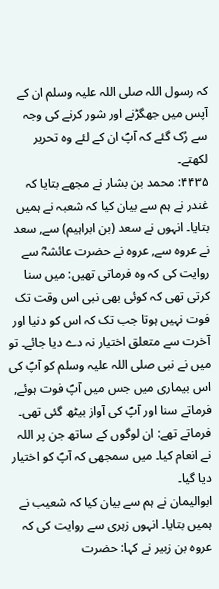کہ رسول اللہ صلی اللہ علیہ وسلم ان کے آپس میں جھگڑنے اور شور کرنے کی وجہ سے رُک گئے کہ آپؐ ان کے لئے وہ تحریر لکھتے۔
۴۴۳۵: محمد بن بشار نے مجھے بتایا کہ غندر نے ہم سے بیان کیا کہ شعبہ نے ہمیں بتایا۔ انہوں نے سعد (بن ابراہیم) سے, سعد نے عروہ سے, عروہ نے حضرت عائشہؓ سے روایت کی کہ وہ فرماتی تھیں: میں سنا کرتی تھی کہ کوئی بھی نبی اس وقت تک فوت نہیں ہوتا جب تک کہ اس کو دنیا اور آخرت سے متعلق اختیار نہ دے دیا جائے۔ تو میں نے نبی صلی اللہ علیہ وسلم کو آپؐ کی اس بیماری میں جس میں آپؐ فوت ہوئے, فرماتے سنا اور آپؐ کی آواز بیٹھ گئی تھی۔ فرماتے تھے: ان لوگوں کے ساتھ جن پر اللہ نے انعام کیا۔ میں سمجھی کہ آپؐ کو اختیار دیا گیا۔
ابوالیمان نے ہم سے بیان کیا کہ شعیب نے ہمیں بتایا۔ انہوں زہری سے روایت کی کہ عروہ بن زبیر نے کہا: حضرت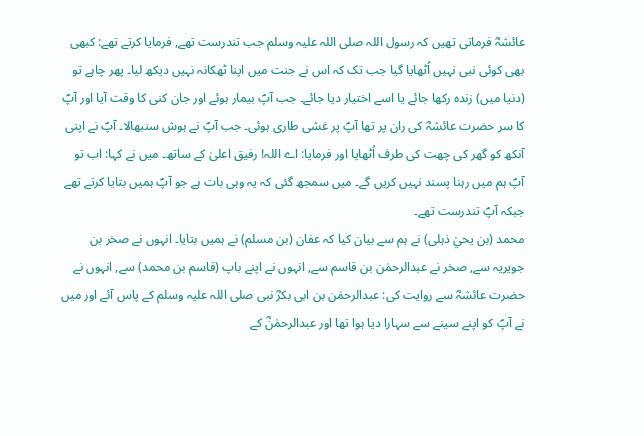عائشہؓ فرماتی تھیں کہ رسول اللہ صلی اللہ علیہ وسلم جب تندرست تھے, فرمایا کرتے تھے: کبھی بھی کوئی نبی نہیں اُٹھایا گیا جب تک کہ اس نے جنت میں اپنا ٹھکانہ نہیں دیکھ لیا۔ پھر چاہے تو (دنیا میں) زندہ رکھا جائے یا اسے اختیار دیا جائے۔ جب آپؐ بیمار ہوئے اور جان کنی کا وقت آیا اور آپؐ کا سر حضرت عائشہؓ کی ران پر تھا آپؐ پر غشی طاری ہوئی۔ جب آپؐ نے ہوش سنبھالا۔ آپؐ نے اپنی آنکھ کو گھر کی چھت کی طرف اُٹھایا اور فرمایا: اے اللہ! رفیق اعلیٰ کے ساتھ۔ میں نے کہا: اب تو آپؐ ہم میں رہنا پسند نہیں کریں گے۔ میں سمجھ گئی کہ یہ وہی بات ہے جو آپؐ ہمیں بتایا کرتے تھے جبکہ آپؐ تندرست تھے۔
محمد (بن یحيٰ ذہلی) نے ہم سے بیان کیا کہ عفان (بن مسلم) نے ہمیں بتایا۔ انہوں نے صخر بن جویریہ سے, صخر نے عبدالرحمٰن بن قاسم سے, انہوں نے اپنے باپ (قاسم بن محمد) سے, انہوں نے حضرت عائشہؓ سے روایت کی: عبدالرحمٰن بن ابی بکرؓ نبی صلی اللہ علیہ وسلم کے پاس آئے اور میں نے آپؐ کو اپنے سینے سے سہارا دیا ہوا تھا اور عبدالرحمٰنؓ کے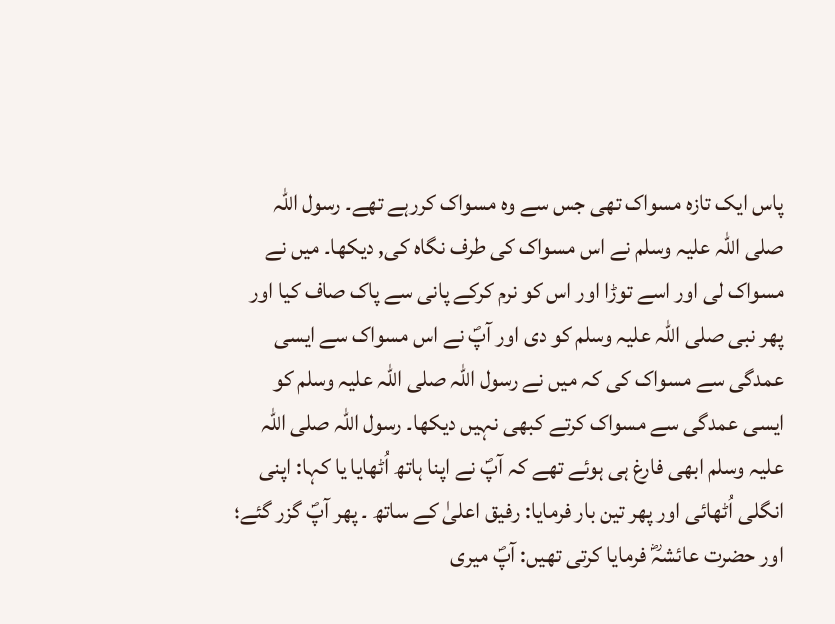پاس ایک تازہ مسواک تھی جس سے وہ مسواک کررہے تھے۔ رسول اللہ صلی اللہ علیہ وسلم نے اس مسواک کی طرف نگاہ کی, دیکھا۔ میں نے مسواک لی اور اسے توڑا اور اس کو نرم کرکے پانی سے پاک صاف کیا اور پھر نبی صلی اللہ علیہ وسلم کو دی اور آپؐ نے اس مسواک سے ایسی عمدگی سے مسواک کی کہ میں نے رسول اللہ صلی اللہ علیہ وسلم کو ایسی عمدگی سے مسواک کرتے کبھی نہیں دیکھا۔ رسول اللہ صلی اللہ علیہ وسلم ابھی فارغ ہی ہوئے تھے کہ آپؐ نے اپنا ہاتھ اُٹھایا یا کہا: اپنی انگلی اُٹھائی اور پھر تین بار فرمایا: رفیق اعلیٰ کے ساتھ ۔ پھر آپؐ گزر گئے؛ اور حضرت عائشہؓ فرمایا کرتی تھیں: آپؐ میری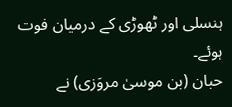ہنسلی اور ٹھوڑی کے درمیان فوت ہوئے۔
حبان (بن موسیٰ مروَزی) نے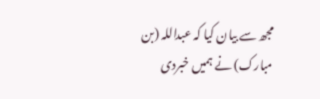مجھ سے بیان کیا کہ عبداللہ (بن مبارک) نے ہمیں خبردی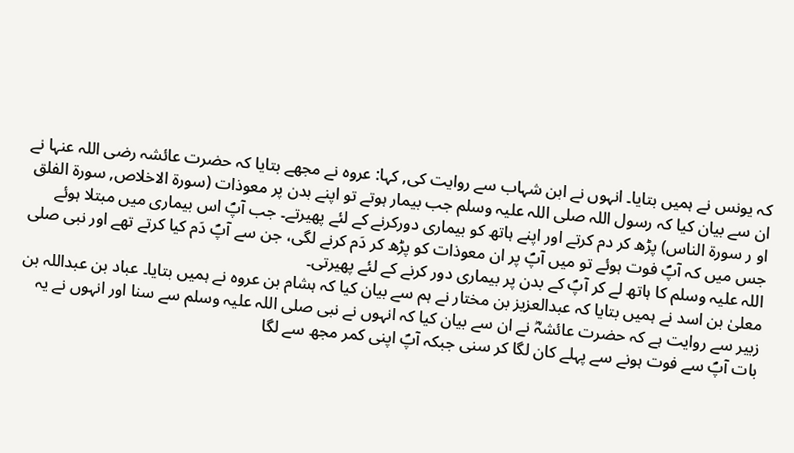کہ یونس نے ہمیں بتایا۔ انہوں نے ابن شہاب سے روایت کی, کہا: عروہ نے مجھے بتایا کہ حضرت عائشہ رضی اللہ عنہا نے ان سے بیان کیا کہ رسول اللہ صلی اللہ علیہ وسلم جب بیمار ہوتے تو اپنے بدن پر معوذات (سورۃ الاخلاص, سورۃ الفلق او ر سورۃ الناس) پڑھ کر دم کرتے اور اپنے ہاتھ کو بیماری دورکرنے کے لئے پھیرتے۔ جب آپؐ اس بیماری میں مبتلا ہوئے جس میں کہ آپؐ فوت ہوئے تو میں آپؐ پر ان معوذات کو پڑھ کر دَم کرنے لگی، جن سے آپؐ دَم کیا کرتے تھے اور نبی صلی اللہ علیہ وسلم کا ہاتھ لے کر آپؐ کے بدن پر بیماری دور کرنے کے لئے پھیرتی۔
معلیٰ بن اسد نے ہمیں بتایا کہ عبدالعزیز بن مختار نے ہم سے بیان کیا کہ ہشام بن عروہ نے ہمیں بتایا۔ عباد بن عبداللہ بن زبیر سے روایت ہے کہ حضرت عائشہؓ نے ان سے بیان کیا کہ انہوں نے نبی صلی اللہ علیہ وسلم سے سنا اور انہوں نے یہ بات آپؐ سے فوت ہونے سے پہلے کان لگا کر سنی جبکہ آپؐ اپنی کمر مجھ سے لگا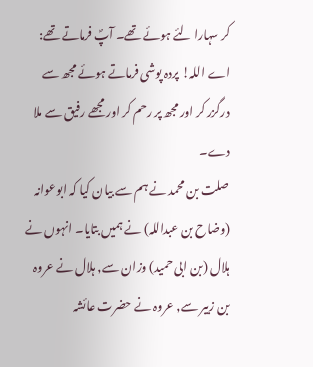کر سہارا لئے ہوئے تھے۔ آپؐ فرماتے تھے: اے اللہ! پردہ پوشی فرماتے ہوئے مجھ سے درگزر کر اور مجھ پر رحم کر اور مجھے رفیق سے ملا دے۔
صلت بن محمد نے ہم سے بیان کیا کہ ابوعوانہ (وضاح بن عبداللہ) نے ہمیں بتایا۔ انہوں نے ہلال (بن ابی حمید) وزان سے, ہلال نے عروہ بن زبیر سے, عروہ نے حضرت عائشہ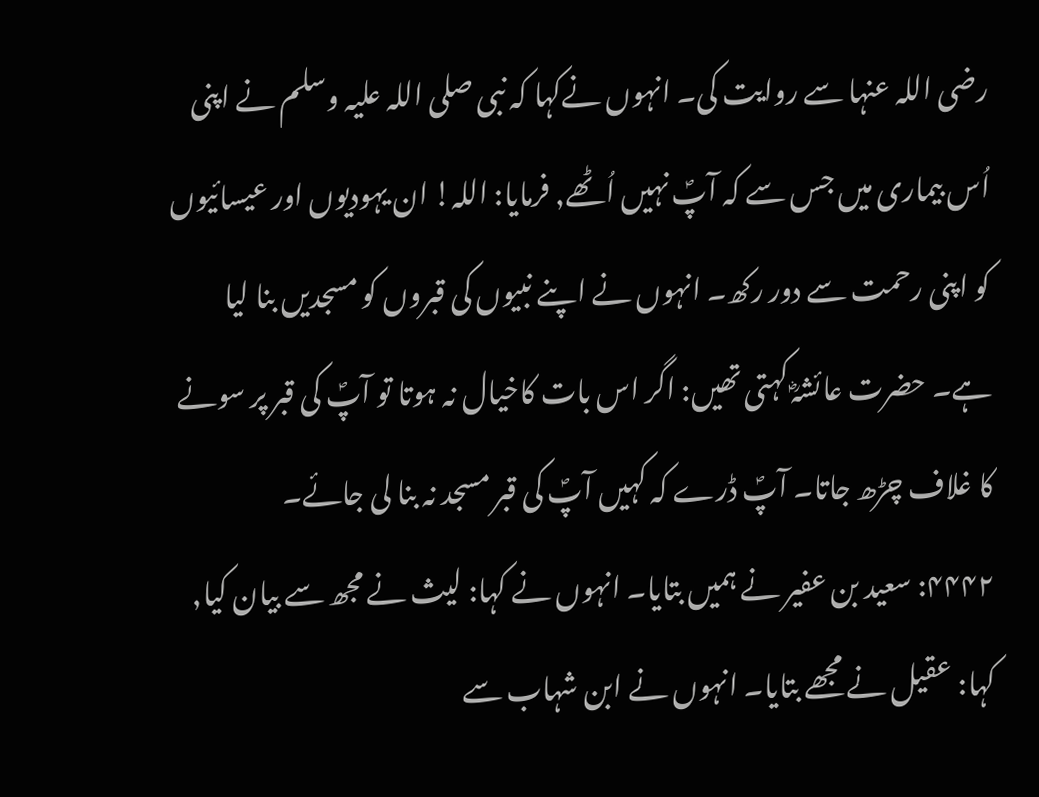رضی اللہ عنہا سے روایت کی۔ انہوں نےکہا کہ نبی صلی اللہ علیہ وسلم نے اپنی اُس بیماری میں جس سے کہ آپؐ نہیں اُٹھے, فرمایا: اللہ! ان یہودیوں اور عیسائیوں کو اپنی رحمت سے دور رکھ۔ انہوں نے اپنے نبیوں کی قبروں کو مسجدیں بنا لیا ہے۔ حضرت عائشہؓ کہتی تھیں: اگر اس بات کاخیال نہ ہوتا تو آپؐ کی قبر پر سونے کا غلاف چڑھ جاتا۔ آپؐ ڈرے کہ کہیں آپؐ کی قبر مسجد نہ بنا لی جائے۔
۴۴۴۲: سعید بن عفیر نے ہمیں بتایا۔ انہوں نے کہا: لیث نے مجھ سے بیان کیا, کہا: عقیل نے مجھے بتایا۔ انہوں نے ابن شہاب سے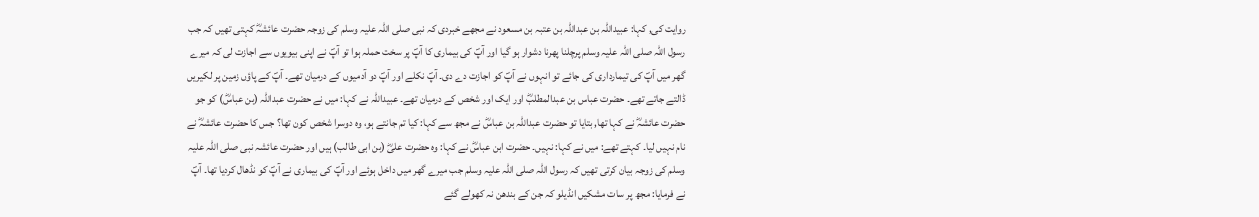روایت کی, کہا: عبیداللہ بن عبداللہ بن عتبہ بن مسعود نے مجھے خبردی کہ نبی صلی اللہ علیہ وسلم کی زوجہ حضرت عائشہؓ کہتی تھیں کہ جب رسول اللہ صلی اللہ علیہ وسلم پرچلنا پھرنا دشوار ہو گیا اور آپؐ کی بیماری کا آپؐ پر سخت حملہ ہوا تو آپؐ نے اپنی بیویوں سے اجازت لی کہ میرے گھر میں آپؐ کی تیمارداری کی جائے تو انہوں نے آپؐ کو اجازت دے دی۔ آپؐ نکلے اور آپؐ دو آدمیوں کے درمیان تھے۔ آپؐ کے پاؤں زمین پر لکیریں ڈالتے جاتے تھے۔ حضرت عباس بن عبدالمطلبؓ اور ایک اور شخص کے درمیان تھے۔ عبیداللہ نے کہا: میں نے حضرت عبداللہ (بن عباسؓ) کو جو حضرت عائشہؓ نے کہا تھا, بتایا تو حضرت عبداللہ بن عباسؓ نے مجھ سے کہا: کیا تم جانتے ہو، وہ دوسرا شخص کون تھا؟ جس کا حضرت عائشہؓ نے نام نہیں لیا۔ کہتے تھے: میں نے کہا: نہیں۔ حضرت ابن عباسؓ نے کہا: وہ حضرت علیؓ (بن ابی طالب) ہیں اور حضرت عائشہ نبی صلی اللہ علیہ وسلم کی زوجہ بیان کرتی تھیں کہ رسول اللہ صلی اللہ علیہ وسلم جب میرے گھر میں داخل ہوئے اور آپؐ کی بیماری نے آپؐ کو نڈھال کردیا تھا۔ آپؐ نے فرمایا: مجھ پر سات مشکیں انڈیلو کہ جن کے بندھن نہ کھولے گئے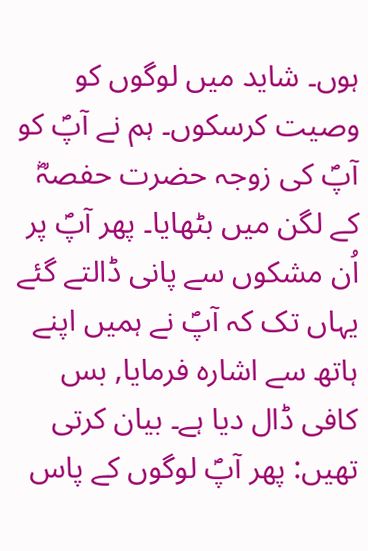ہوں۔ شاید میں لوگوں کو وصیت کرسکوں۔ ہم نے آپؐ کو آپؐ کی زوجہ حضرت حفصہؓ کے لگن میں بٹھایا۔ پھر آپؐ پر اُن مشکوں سے پانی ڈالتے گئے یہاں تک کہ آپؐ نے ہمیں اپنے ہاتھ سے اشارہ فرمایا, بس کافی ڈال دیا ہے۔ بیان کرتی تھیں: پھر آپؐ لوگوں کے پاس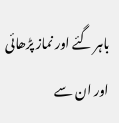باہر گئے اور نماز پڑھائی اور ان سے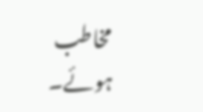مخاطب ہوئے۔